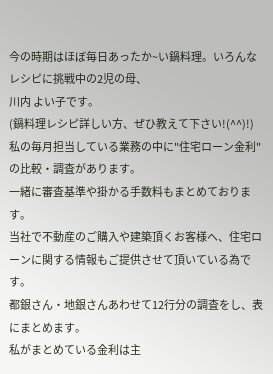今の時期はほぼ毎日あったか~い鍋料理。いろんなレシピに挑戦中の2児の母、
川内 よい子です。
(鍋料理レシピ詳しい方、ぜひ教えて下さい!(^^)!)
私の毎月担当している業務の中に"住宅ローン金利"の比較・調査があります。
一緒に審査基準や掛かる手数料もまとめております。
当社で不動産のご購入や建築頂くお客様へ、住宅ローンに関する情報もご提供させて頂いている為です。
都銀さん・地銀さんあわせて12行分の調査をし、表にまとめます。
私がまとめている金利は主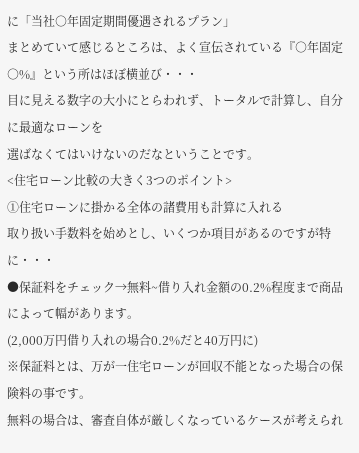に「当社○年固定期間優遇されるプラン」
まとめていて感じるところは、よく宣伝されている『○年固定○%』という所はほぼ横並び・・・
目に見える数字の大小にとらわれず、トータルで計算し、自分に最適なローンを
選ばなくてはいけないのだなということです。
<住宅ローン比較の大きく3つのポイント>
①住宅ローンに掛かる全体の諸費用も計算に入れる
取り扱い手数料を始めとし、いくつか項目があるのですが特に・・・
●保証料をチェック→無料~借り入れ金額の0.2%程度まで商品によって幅があります。
(2,000万円借り入れの場合0.2%だと40万円に)
※保証料とは、万が一住宅ローンが回収不能となった場合の保険料の事です。
無料の場合は、審査自体が厳しくなっているケースが考えられ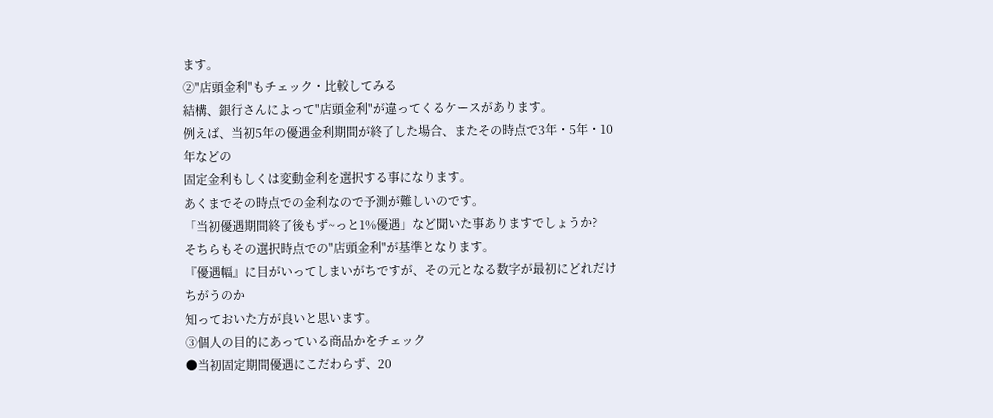ます。
②"店頭金利"もチェック・比較してみる
結構、銀行さんによって"店頭金利"が違ってくるケースがあります。
例えば、当初5年の優遇金利期間が終了した場合、またその時点で3年・5年・10年などの
固定金利もしくは変動金利を選択する事になります。
あくまでその時点での金利なので予測が難しいのです。
「当初優遇期間終了後もず~っと1%優遇」など聞いた事ありますでしょうか?
そちらもその選択時点での"店頭金利"が基準となります。
『優遇幅』に目がいってしまいがちですが、その元となる数字が最初にどれだけちがうのか
知っておいた方が良いと思います。
③個人の目的にあっている商品かをチェック
●当初固定期間優遇にこだわらず、20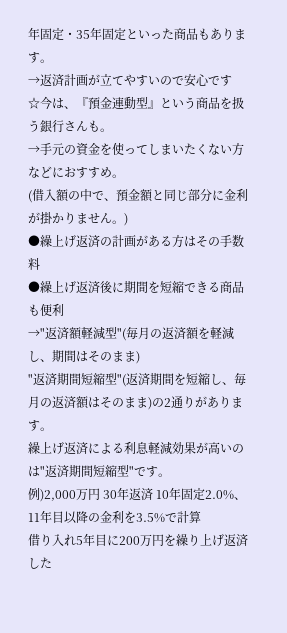年固定・35年固定といった商品もあります。
→返済計画が立てやすいので安心です
☆今は、『預金連動型』という商品を扱う銀行さんも。
→手元の資金を使ってしまいたくない方などにおすすめ。
(借入額の中で、預金額と同じ部分に金利が掛かりません。)
●繰上げ返済の計画がある方はその手数料
●繰上げ返済後に期間を短縮できる商品も便利
→"返済額軽減型"(毎月の返済額を軽減し、期間はそのまま)
"返済期間短縮型"(返済期間を短縮し、毎月の返済額はそのまま)の2通りがあります。
繰上げ返済による利息軽減効果が高いのは"返済期間短縮型"です。
例)2,000万円 30年返済 10年固定2.0%、11年目以降の金利を3.5%で計算
借り入れ5年目に200万円を繰り上げ返済した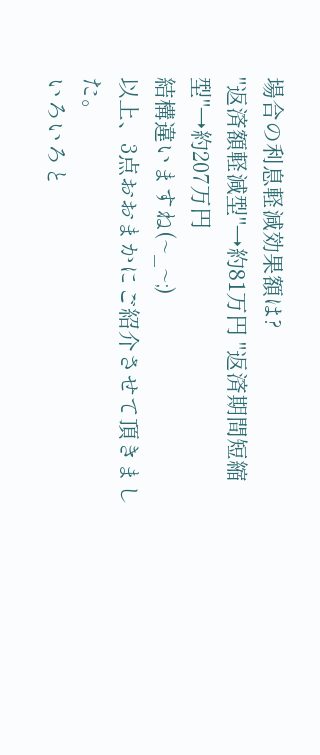場合の利息軽減効果額は?
"返済額軽減型"→約81万円 "返済期間短縮型"→約207万円
結構違いますね(~_~;)
以上、3点おおまかにご紹介させて頂きました。
いろいろと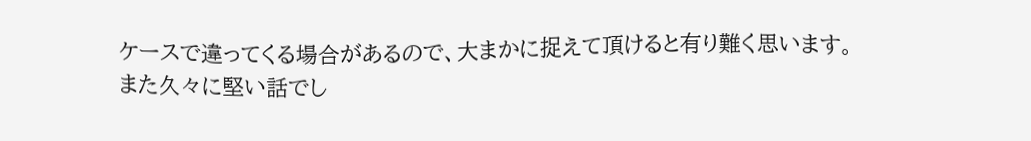ケースで違ってくる場合があるので、大まかに捉えて頂けると有り難く思います。
また久々に堅い話でし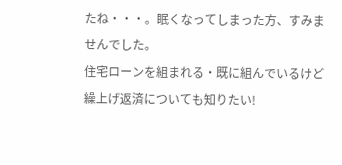たね・・・。眠くなってしまった方、すみませんでした。
住宅ローンを組まれる・既に組んでいるけど繰上げ返済についても知りたい!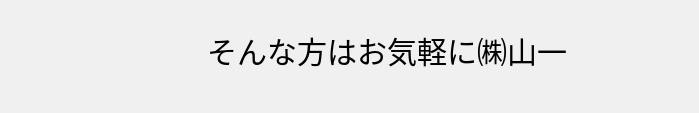そんな方はお気軽に㈱山一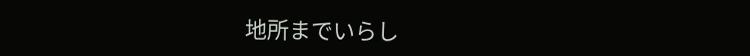地所までいらし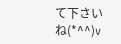て下さいね(*^^)v